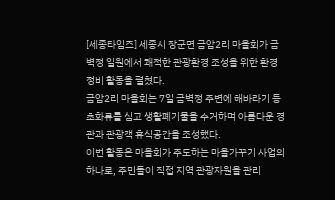[세종타임즈] 세종시 장군면 금암2리 마을회가 금벽정 일원에서 쾌적한 관광환경 조성을 위한 환경정비 활동을 펼쳤다.
금암2리 마을회는 7일 금벽정 주변에 해바라기 등 초화류를 심고 생활폐기물을 수거하며 아름다운 경관과 관광객 휴식공간을 조성했다.
이번 활동은 마을회가 주도하는 마을가꾸기 사업의 하나로, 주민들이 직접 지역 관광자원을 관리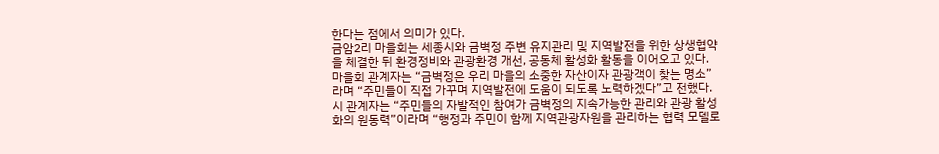한다는 점에서 의미가 있다.
금암2리 마을회는 세종시와 금벽정 주변 유지관리 및 지역발전을 위한 상생협약을 체결한 뒤 환경정비와 관광환경 개선, 공동체 활성화 활동을 이어오고 있다.
마을회 관계자는 “금벽정은 우리 마을의 소중한 자산이자 관광객이 찾는 명소”라며 “주민들이 직접 가꾸며 지역발전에 도움이 되도록 노력하겠다”고 전했다.
시 관계자는 “주민들의 자발적인 참여가 금벽정의 지속가능한 관리와 관광 활성화의 원동력”이라며 “행정과 주민이 함께 지역관광자원을 관리하는 협력 모델로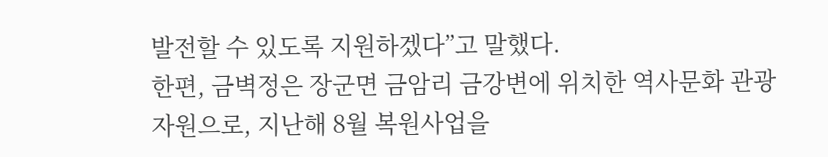발전할 수 있도록 지원하겠다”고 말했다.
한편, 금벽정은 장군면 금암리 금강변에 위치한 역사문화 관광자원으로, 지난해 8월 복원사업을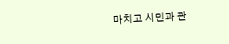마치고 시민과 관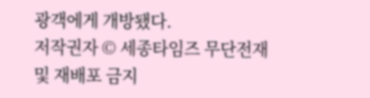광객에게 개방됐다.
저작권자 © 세종타임즈 무단전재 및 재배포 금지